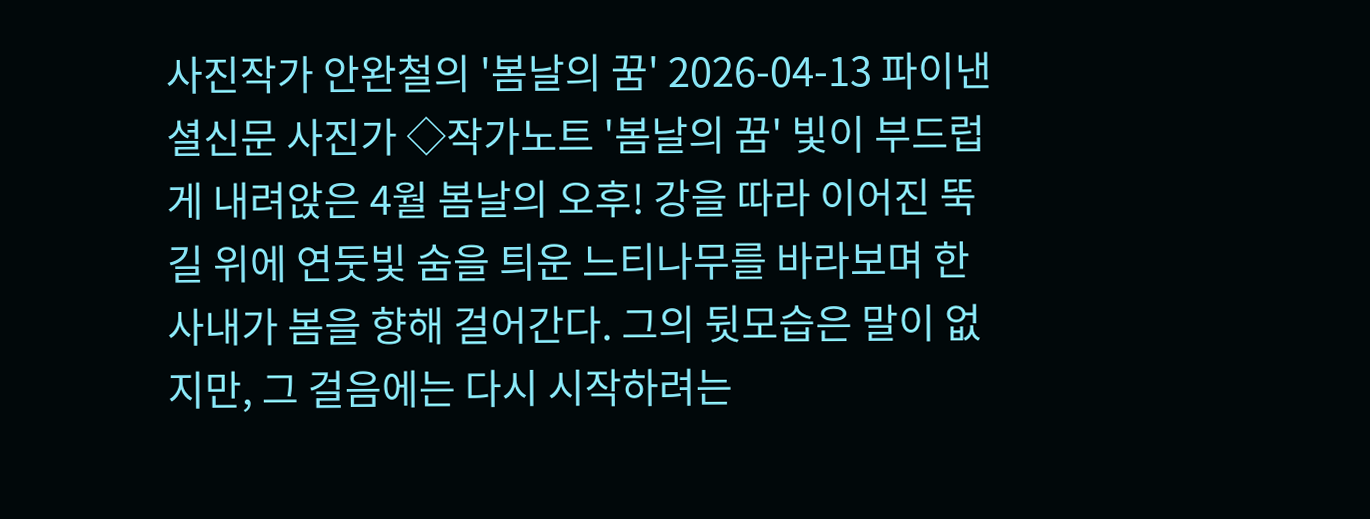사진작가 안완철의 '봄날의 꿈' 2026-04-13 파이낸셜신문 사진가 ◇작가노트 '봄날의 꿈' 빛이 부드럽게 내려앉은 4월 봄날의 오후! 강을 따라 이어진 뚝 길 위에 연둣빛 숨을 틔운 느티나무를 바라보며 한 사내가 봄을 향해 걸어간다. 그의 뒷모습은 말이 없지만, 그 걸음에는 다시 시작하려는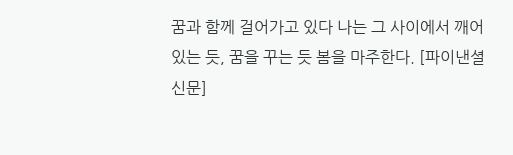꿈과 함께 걸어가고 있다 나는 그 사이에서 깨어 있는 듯, 꿈을 꾸는 듯 봄을 마주한다. [파이낸셜신문]